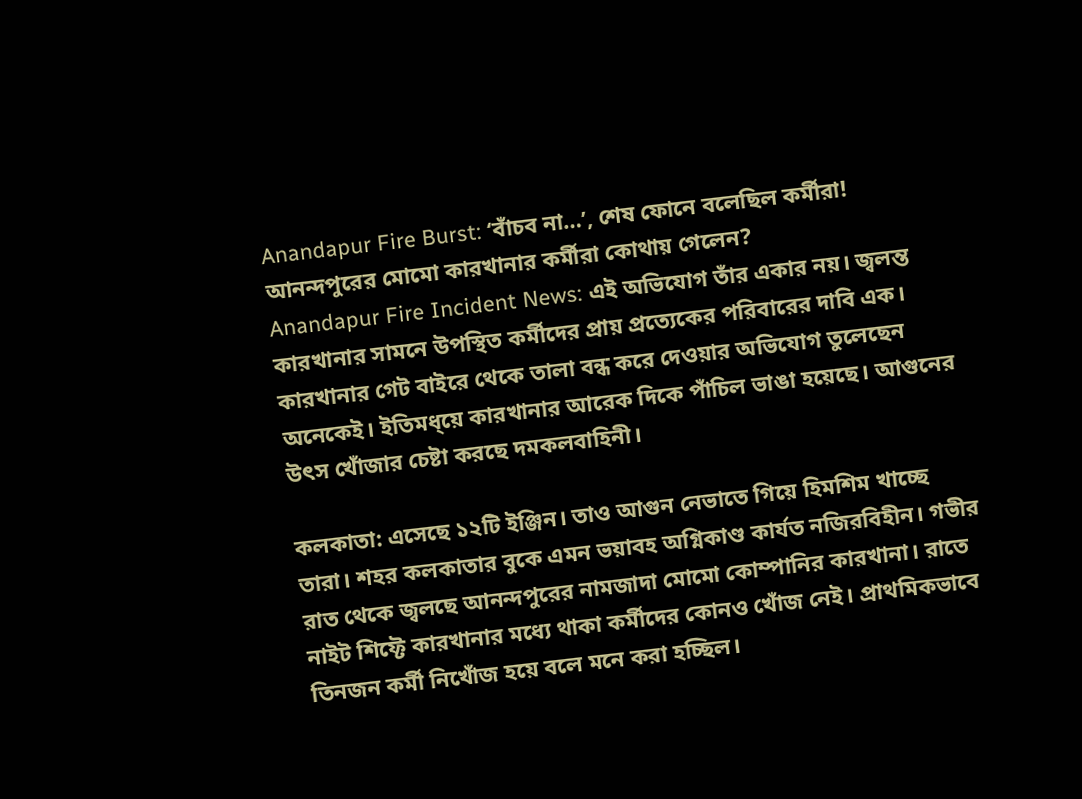Anandapur Fire Burst: ‘বাঁচব না…’, শেষ ফোনে বলেছিল কর্মীরা! আনন্দপুরের মোমো কারখানার কর্মীরা কোথায় গেলেন?
Anandapur Fire Incident News: এই অভিযোগ তাঁর একার নয়। জ্বলন্ত কারখানার সামনে উপস্থিত কর্মীদের প্রায় প্রত্যেকের পরিবারের দাবি এক। কারখানার গেট বাইরে থেকে তালা বন্ধ করে দেওয়ার অভিযোগ তুলেছেন অনেকেই। ইতিমধ্য়ে কারখানার আরেক দিকে পাঁচিল ভাঙা হয়েছে। আগুনের উৎস খোঁজার চেষ্টা করছে দমকলবাহিনী।

কলকাতা: এসেছে ১২টি ইঞ্জিন। তাও আগুন নেভাতে গিয়ে হিমশিম খাচ্ছে তারা। শহর কলকাতার বুকে এমন ভয়াবহ অগ্নিকাণ্ড কার্যত নজিরবিহীন। গভীর রাত থেকে জ্বলছে আনন্দপুরের নামজাদা মোমো কোম্পানির কারখানা। রাতে নাইট শিফ্টে কারখানার মধ্যে থাকা কর্মীদের কোনও খোঁজ নেই। প্রাথমিকভাবে তিনজন কর্মী নিখোঁজ হয়ে বলে মনে করা হচ্ছিল।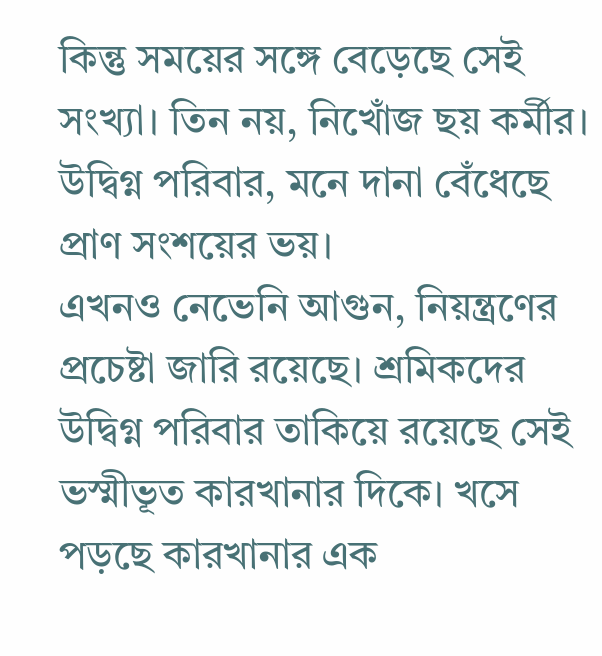কিন্তু সময়ের সঙ্গে বেড়েছে সেই সংখ্যা। তিন নয়, নিখোঁজ ছয় কর্মীর। উদ্বিগ্ন পরিবার, মনে দানা বেঁধেছে প্রাণ সংশয়ের ভয়।
এখনও নেভেনি আগুন, নিয়ন্ত্রণের প্রচেষ্টা জারি রয়েছে। শ্রমিকদের উদ্বিগ্ন পরিবার তাকিয়ে রয়েছে সেই ভস্মীভূত কারখানার দিকে। খসে পড়ছে কারখানার এক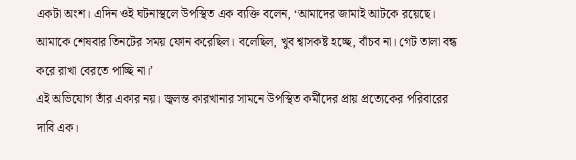একটা অংশ। এদিন ওই ঘটনাস্থলে উপস্থিত এক ব্যক্তি বলেন, ‘আমাদের জামাই আটকে রয়েছে। আমাকে শেষবার তিনটের সময় ফোন করেছিল। বলেছিল, খুব শ্বাসকষ্ট হচ্ছে, বাঁচব না। গেট তালা বন্ধ করে রাখা বেরতে পাচ্ছি না।’
এই অভিযোগ তাঁর একার নয়। জ্বলন্ত কারখানার সামনে উপস্থিত কর্মীদের প্রায় প্রত্যেকের পরিবারের দাবি এক।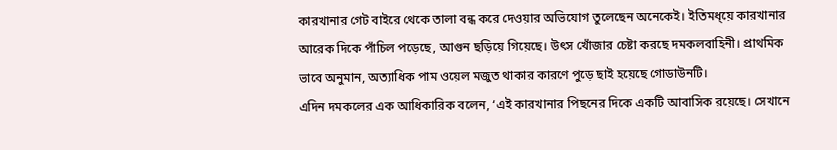কারখানার গেট বাইরে থেকে তালা বন্ধ করে দেওয়ার অভিযোগ তুলেছেন অনেকেই। ইতিমধ্য়ে কারখানার আরেক দিকে পাঁচিল পড়েছে, আগুন ছড়িয়ে গিয়েছে। উৎস খোঁজার চেষ্টা করছে দমকলবাহিনী। প্রাথমিক ভাবে অনুমান, অত্যাধিক পাম ওয়েল মজুত থাকার কারণে পুড়ে ছাই হয়েছে গোডাউনটি।
এদিন দমকলের এক আধিকারিক বলেন, ‘এই কারখানার পিছনের দিকে একটি আবাসিক রয়েছে। সেখানে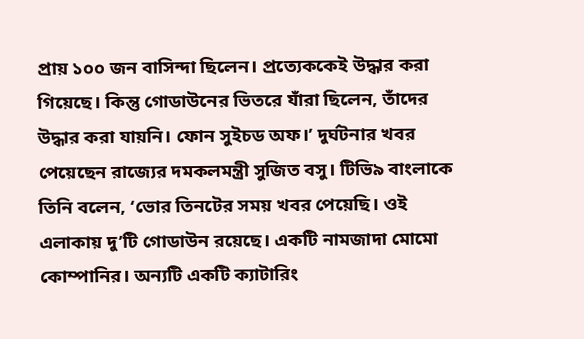প্রায় ১০০ জন বাসিন্দা ছিলেন। প্রত্যেককেই উদ্ধার করা গিয়েছে। কিন্তু গোডাউনের ভিতরে যাঁরা ছিলেন, তাঁদের উদ্ধার করা যায়নি। ফোন সুইচড অফ।’ দুর্ঘটনার খবর পেয়েছেন রাজ্যের দমকলমন্ত্রী সুজিত বসু। টিভি৯ বাংলাকে তিনি বলেন, ‘ভোর তিনটের সময় খবর পেয়েছি। ওই এলাকায় দু’টি গোডাউন রয়েছে। একটি নামজাদা মোমো কোম্পানির। অন্যটি একটি ক্যাটারিং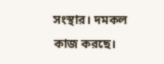সংস্থার। দমকল কাজ করছে।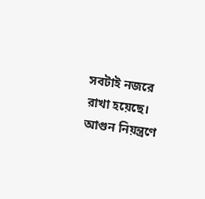সবটাই নজরে রাখা হয়েছে। আগুন নিয়ন্ত্রণে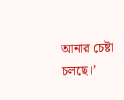আনার চেষ্টা চলছে।’